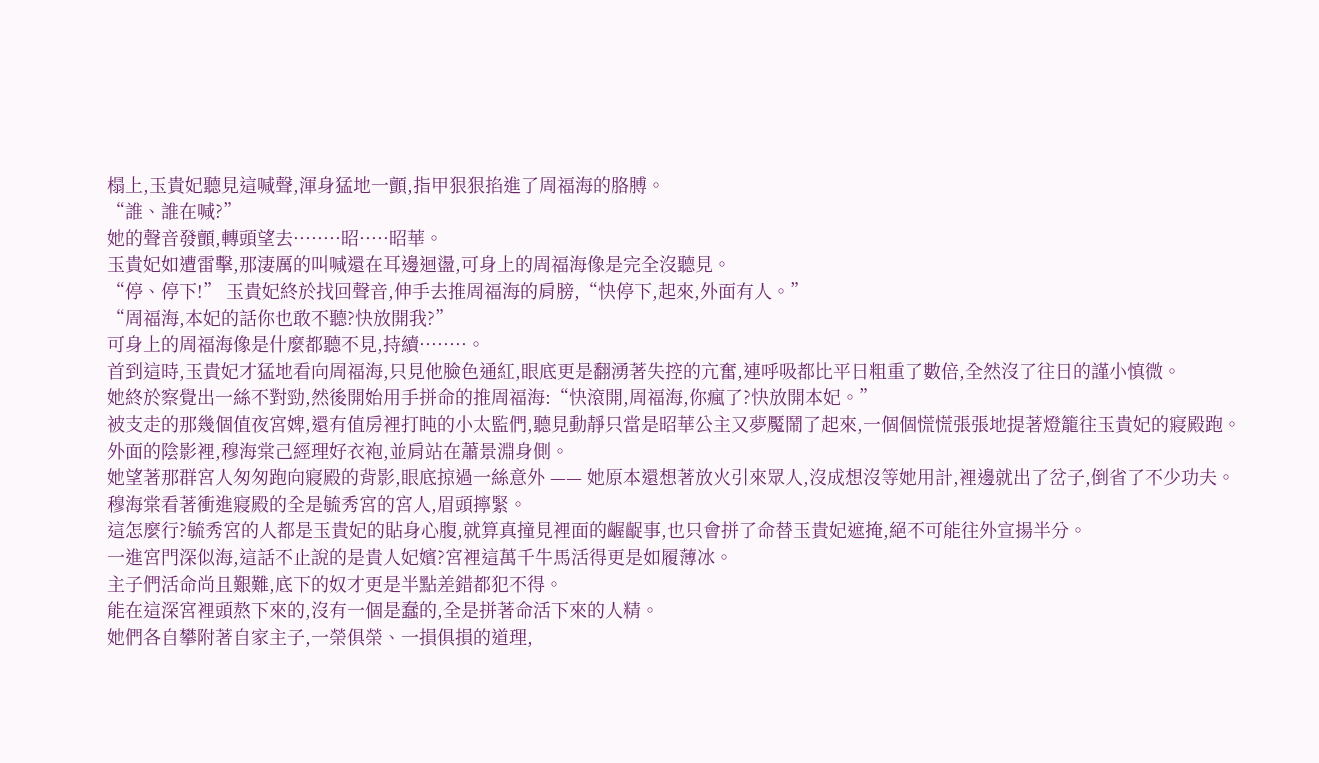榻上,玉貴妃聽見這喊聲,渾身猛地一顫,指甲狠狠掐進了周福海的胳膊。
“誰、誰在喊?”
她的聲音發顫,轉頭望去········昭·····昭華。
玉貴妃如遭雷擊,那淒厲的叫喊還在耳邊迴盪,可身上的周福海像是完全沒聽見。
“停、停下!” 玉貴妃終於找回聲音,伸手去推周福海的肩膀,“快停下,起來,外面有人。”
“周福海,本妃的話你也敢不聽?快放開我?”
可身上的周福海像是什麼都聽不見,持續········。
首到這時,玉貴妃才猛地看向周福海,只見他臉色通紅,眼底更是翻湧著失控的亢奮,連呼吸都比平日粗重了數倍,全然沒了往日的謹小慎微。
她終於察覺出一絲不對勁,然後開始用手拼命的推周福海:“快滾開,周福海,你瘋了?快放開本妃。”
被支走的那幾個值夜宮婢,還有值房裡打盹的小太監們,聽見動靜只當是昭華公主又夢魘鬧了起來,一個個慌慌張張地提著燈籠往玉貴妃的寢殿跑。
外面的陰影裡,穆海棠己經理好衣袍,並肩站在蕭景淵身側。
她望著那群宮人匆匆跑向寢殿的背影,眼底掠過一絲意外 —— 她原本還想著放火引來眾人,沒成想沒等她用計,裡邊就出了岔子,倒省了不少功夫。
穆海棠看著衝進寢殿的全是毓秀宮的宮人,眉頭擰緊。
這怎麼行?毓秀宮的人都是玉貴妃的貼身心腹,就算真撞見裡面的齷齪事,也只會拼了命替玉貴妃遮掩,絕不可能往外宣揚半分。
一進宮門深似海,這話不止說的是貴人妃嬪?宮裡這萬千牛馬活得更是如履薄冰。
主子們活命尚且艱難,底下的奴才更是半點差錯都犯不得。
能在這深宮裡頭熬下來的,沒有一個是蠢的,全是拼著命活下來的人精。
她們各自攀附著自家主子,一榮俱榮、一損俱損的道理,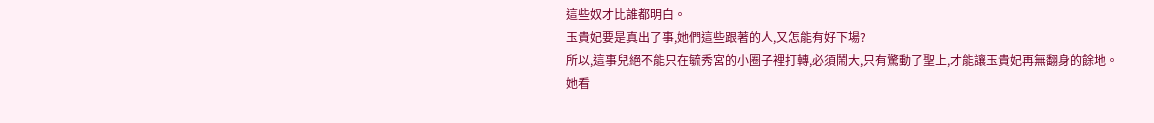這些奴才比誰都明白。
玉貴妃要是真出了事,她們這些跟著的人,又怎能有好下場?
所以,這事兒絕不能只在毓秀宮的小圈子裡打轉,必須鬧大,只有驚動了聖上,才能讓玉貴妃再無翻身的餘地。
她看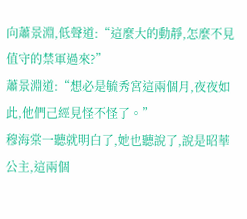向蕭景淵,低聲道:“這麼大的動靜,怎麼不見值守的禁軍過來?”
蕭景淵道:“想必是毓秀宮這兩個月,夜夜如此,他們己經見怪不怪了。”
穆海棠一聽就明白了,她也聽說了,說是昭華公主,這兩個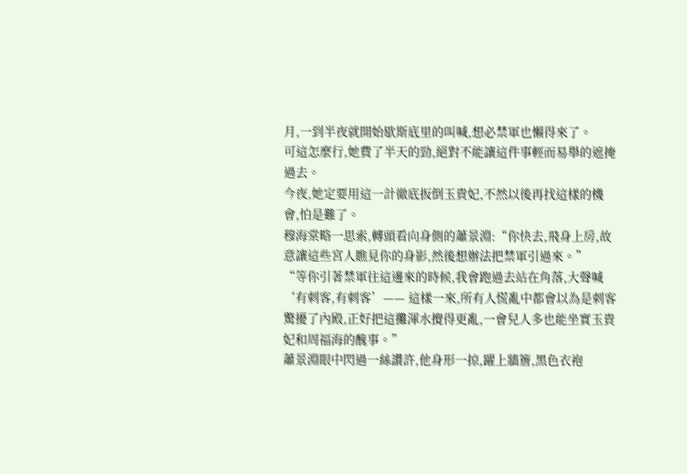月,一到半夜就開始歇斯底里的叫喊,想必禁軍也懶得來了。
可這怎麼行,她費了半天的勁,絕對不能讓這件事輕而易舉的遮掩過去。
今夜,她定要用這一計徹底扳倒玉貴妃,不然以後再找這樣的機會,怕是難了。
穆海棠略一思索,轉頭看向身側的蕭景淵:“你快去,飛身上房,故意讓這些宮人瞧見你的身影,然後想辦法把禁軍引過來。”
“等你引著禁軍往這邊來的時候,我會跑過去站在角落,大聲喊‘有刺客,有刺客’—— 這樣一來,所有人慌亂中都會以為是刺客驚擾了內殿,正好把這攤渾水攪得更亂,一會兒人多也能坐實玉貴妃和周福海的醜事。”
蕭景淵眼中閃過一絲讚許,他身形一掠,躍上牆簷,黑色衣袍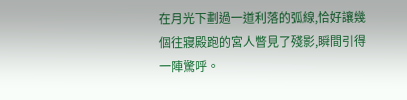在月光下劃過一道利落的弧線,恰好讓幾個往寢殿跑的宮人瞥見了殘影,瞬間引得一陣驚呼。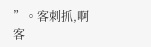”。客刺抓,啊客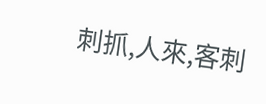刺抓,人來,客刺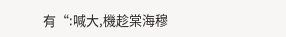有“:喊大,機趁棠海穆